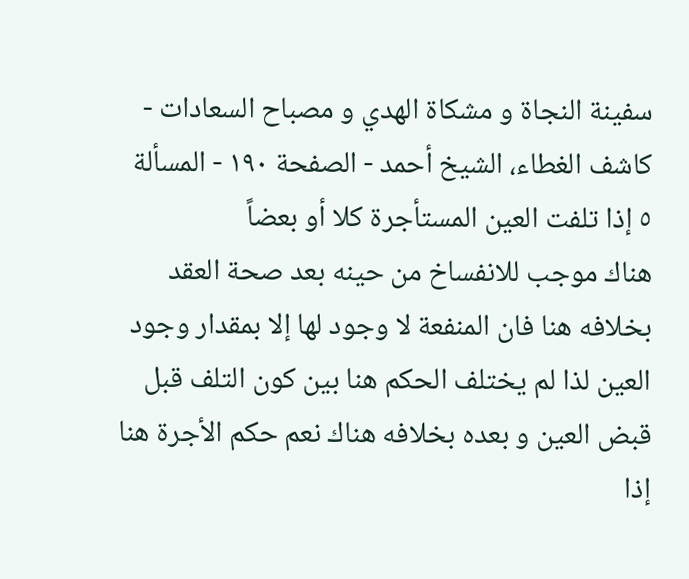سفينة النجاة و مشكاة الهدي و مصباح السعادات - كاشف الغطاء، الشيخ أحمد - الصفحة ١٩٠ - المسألة ٥ إذا تلفت العين المستأجرة كلا أو بعضاً
هناك موجب للانفساخ من حينه بعد صحة العقد بخلافه هنا فان المنفعة لا وجود لها إلا بمقدار وجود العين لذا لم يختلف الحكم هنا بين كون التلف قبل قبض العين و بعده بخلافه هناك نعم حكم الأجرة هنا إذا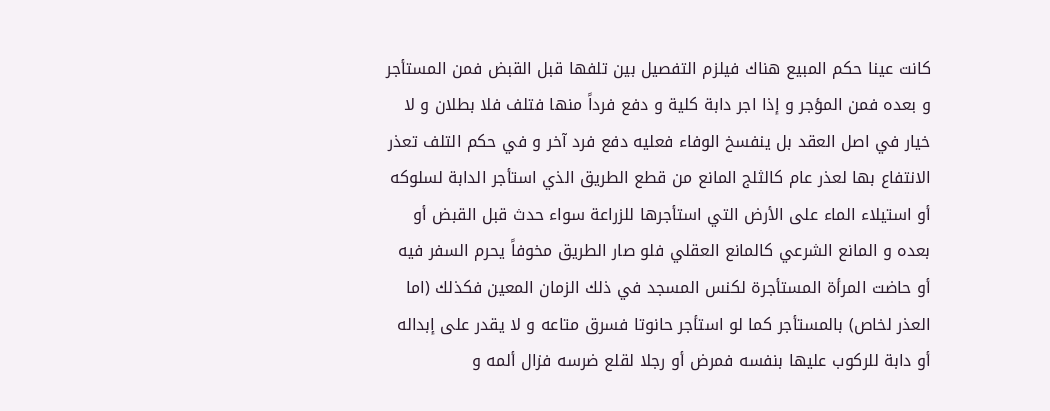كانت عينا حكم المبيع هناك فيلزم التفصيل بين تلفها قبل القبض فمن المستأجر و بعده فمن المؤجر و إذا اجر دابة كلية و دفع فرداً منها فتلف فلا بطلان و لا خيار في اصل العقد بل ينفسخ الوفاء فعليه دفع فرد آخر و في حكم التلف تعذر الانتفاع بها لعذر عام كالثلج المانع من قطع الطريق الذي استأجر الدابة لسلوكه أو استيلاء الماء على الأرض التي استأجرها للزراعة سواء حدث قبل القبض أو بعده و المانع الشرعي كالمانع العقلي فلو صار الطريق مخوفاً يحرم السفر فيه أو حاضت المرأة المستأجرة لكنس المسجد في ذلك الزمان المعين فكذلك (اما العذر لخاص) بالمستأجر كما لو استأجر حانوتا فسرق متاعه و لا يقدر على إبداله أو دابة للركوب عليها بنفسه فمرض أو رجلا لقلع ضرسه فزال ألمه و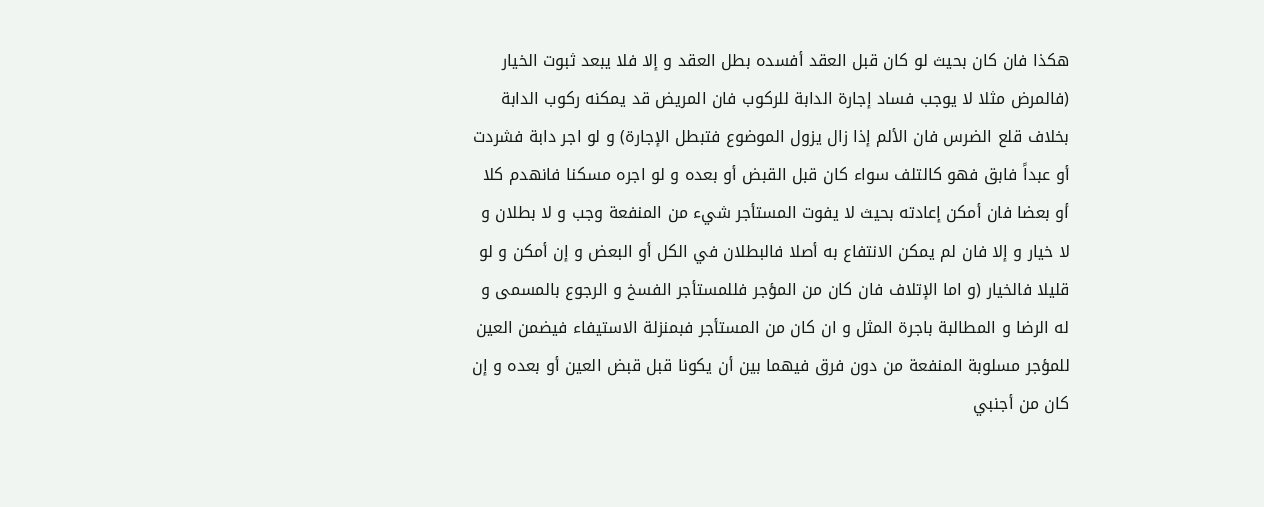هكذا فان كان بحيث لو كان قبل العقد أفسده بطل العقد و إلا فلا يبعد ثبوت الخيار (فالمرض مثلا لا يوجب فساد إجارة الدابة للركوب فان المريض قد يمكنه ركوب الدابة بخلاف قلع الضرس فان الألم إذا زال يزول الموضوع فتبطل الإجارة) و لو اجر دابة فشردت أو عبداً فابق فهو كالتلف سواء كان قبل القبض أو بعده و لو اجره مسكنا فانهدم كلا أو بعضا فان أمكن إعادته بحيث لا يفوت المستأجر شيء من المنفعة وجب و لا بطلان و لا خيار و إلا فان لم يمكن الانتفاع به أصلا فالبطلان في الكل أو البعض و إن أمكن و لو قليلا فالخيار (و اما الإتلاف فان كان من المؤجر فللمستأجر الفسخ و الرجوع بالمسمى و له الرضا و المطالبة باجرة المثل و ان كان من المستأجر فبمنزلة الاستيفاء فيضمن العين للمؤجر مسلوبة المنفعة من دون فرق فيهما بين أن يكونا قبل قبض العين أو بعده و إن كان من أجنبي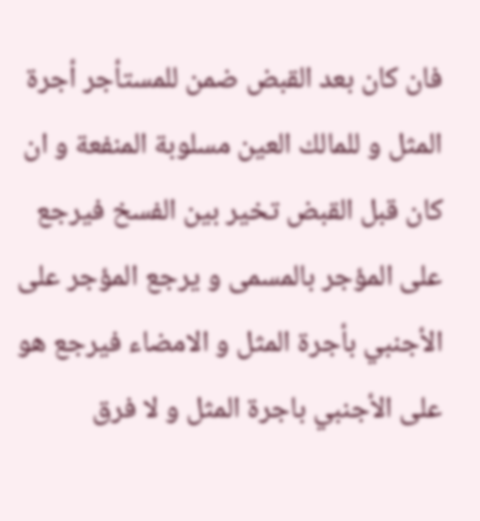فان كان بعد القبض ضمن للمستأجر أجرة المثل و للمالك العين مسلوبة المنفعة و ان كان قبل القبض تخير بين الفسخ فيرجع على المؤجر بالمسمى و يرجع المؤجر على الأجنبي بأجرة المثل و الامضاء فيرجع هو على الأجنبي باجرة المثل و لا فرق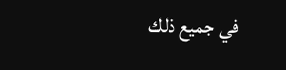في جميع ذلك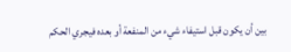بين أن يكون قبل استيفاء شيء من المنفعة أو بعده فيجري الحكم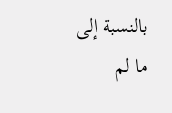بالنسبة إلى ما لم